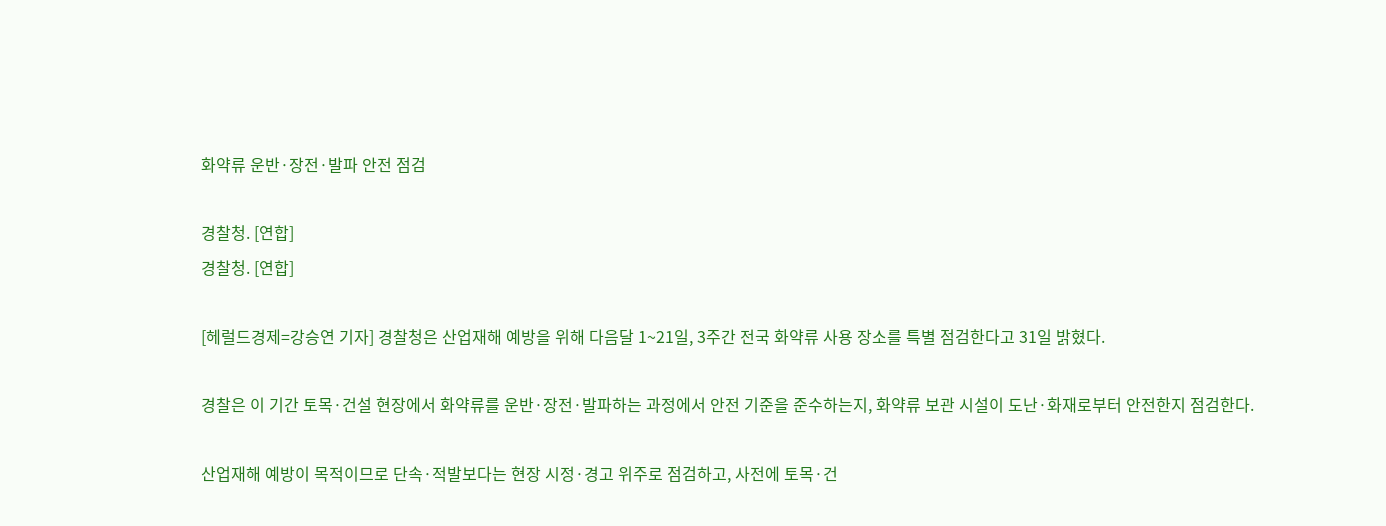화약류 운반·장전·발파 안전 점검

경찰청. [연합]
경찰청. [연합]

[헤럴드경제=강승연 기자] 경찰청은 산업재해 예방을 위해 다음달 1~21일, 3주간 전국 화약류 사용 장소를 특별 점검한다고 31일 밝혔다.

경찰은 이 기간 토목·건설 현장에서 화약류를 운반·장전·발파하는 과정에서 안전 기준을 준수하는지, 화약류 보관 시설이 도난·화재로부터 안전한지 점검한다.

산업재해 예방이 목적이므로 단속·적발보다는 현장 시정·경고 위주로 점검하고, 사전에 토목·건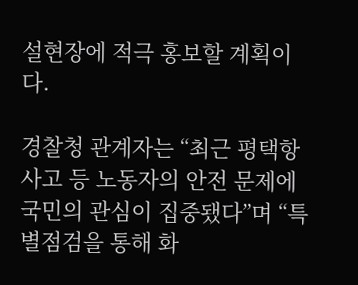설현장에 적극 홍보할 계획이다.

경찰청 관계자는 “최근 평택항 사고 등 노동자의 안전 문제에 국민의 관심이 집중됐다”며 “특별점검을 통해 화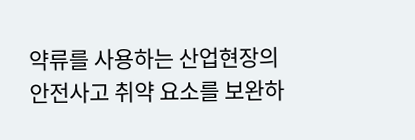약류를 사용하는 산업현장의 안전사고 취약 요소를 보완하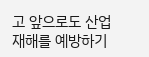고 앞으로도 산업재해를 예방하기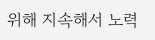위해 지속해서 노력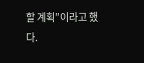할 계획”이라고 했다.